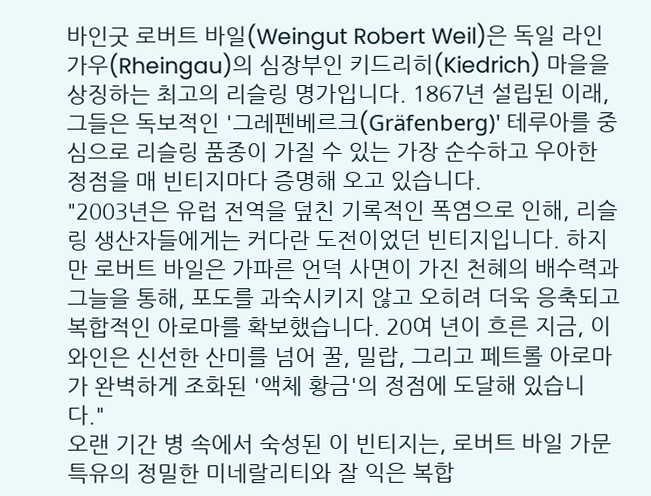바인굿 로버트 바일(Weingut Robert Weil)은 독일 라인가우(Rheingau)의 심장부인 키드리히(Kiedrich) 마을을 상징하는 최고의 리슬링 명가입니다. 1867년 설립된 이래, 그들은 독보적인 '그레펜베르크(Gräfenberg)' 테루아를 중심으로 리슬링 품종이 가질 수 있는 가장 순수하고 우아한 정점을 매 빈티지마다 증명해 오고 있습니다.
"2003년은 유럽 전역을 덮친 기록적인 폭염으로 인해, 리슬링 생산자들에게는 커다란 도전이었던 빈티지입니다. 하지만 로버트 바일은 가파른 언덕 사면이 가진 천혜의 배수력과 그늘을 통해, 포도를 과숙시키지 않고 오히려 더욱 응축되고 복합적인 아로마를 확보했습니다. 20여 년이 흐른 지금, 이 와인은 신선한 산미를 넘어 꿀, 밀랍, 그리고 페트롤 아로마가 완벽하게 조화된 '액체 황금'의 정점에 도달해 있습니다."
오랜 기간 병 속에서 숙성된 이 빈티지는, 로버트 바일 가문 특유의 정밀한 미네랄리티와 잘 익은 복합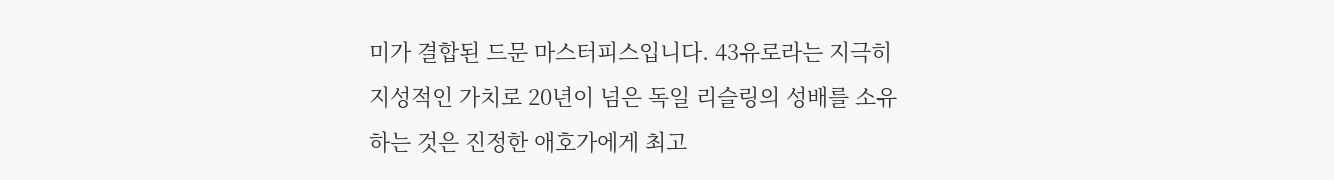미가 결합된 드문 마스터피스입니다. 43유로라는 지극히 지성적인 가치로 20년이 넘은 독일 리슬링의 성배를 소유하는 것은 진정한 애호가에게 최고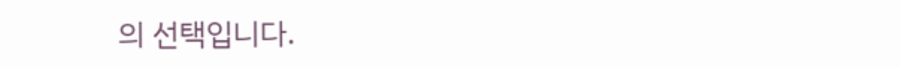의 선택입니다.